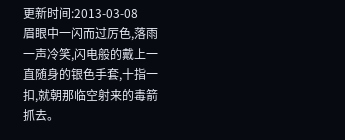更新时间:2013-03-08
眉眼中一闪而过厉色,落雨一声冷笑,闪电般的戴上一直随身的银色手套,十指一扣,就朝那临空射来的毒箭抓去。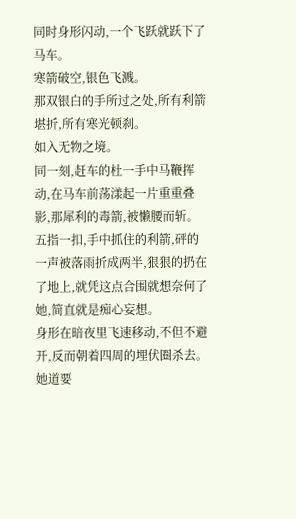同时身形闪动,一个飞跃就跃下了马车。
寒箭破空,银色飞溅。
那双银白的手所过之处,所有利箭堪折,所有寒光顿刹。
如入无物之境。
同一刻,赶车的杜一手中马鞭挥动,在马车前荡漾起一片重重叠影,那犀利的毒箭,被懒腰而斩。
五指一扣,手中抓住的利箭,砰的一声被落雨折成两半,狠狠的扔在了地上,就凭这点合围就想奈何了她,简直就是痴心妄想。
身形在暗夜里飞速移动,不但不避开,反而朝着四周的埋伏圈杀去。
她道要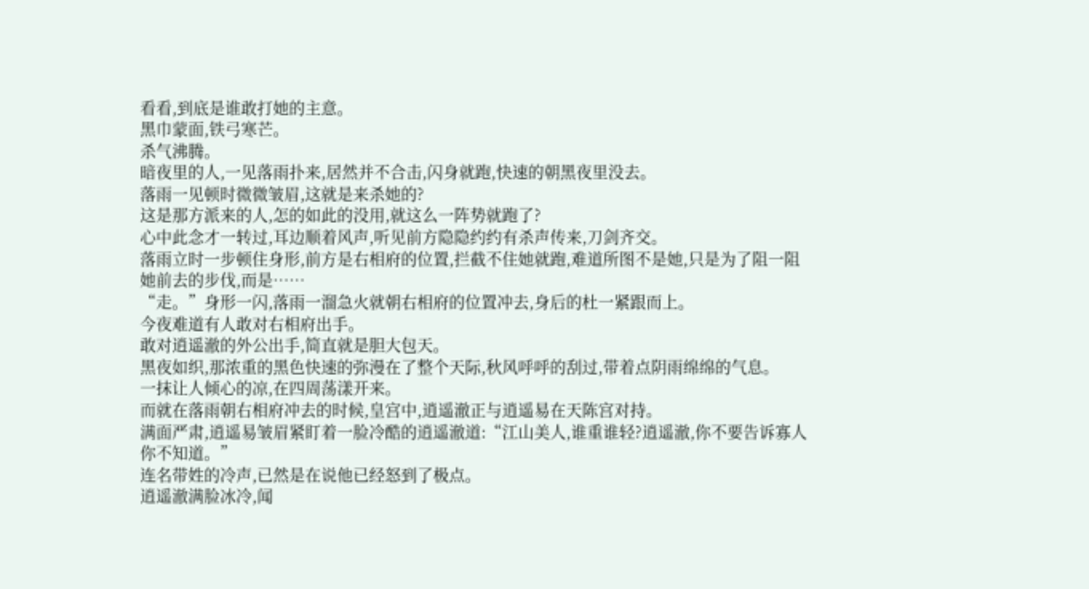看看,到底是谁敢打她的主意。
黑巾蒙面,铁弓寒芒。
杀气沸腾。
暗夜里的人,一见落雨扑来,居然并不合击,闪身就跑,快速的朝黑夜里没去。
落雨一见顿时微微皱眉,这就是来杀她的?
这是那方派来的人,怎的如此的没用,就这么一阵势就跑了?
心中此念才一转过,耳边顺着风声,听见前方隐隐约约有杀声传来,刀剑齐交。
落雨立时一步顿住身形,前方是右相府的位置,拦截不住她就跑,难道所图不是她,只是为了阻一阻她前去的步伐,而是……
“走。”身形一闪,落雨一溜急火就朝右相府的位置冲去,身后的杜一紧跟而上。
今夜难道有人敢对右相府出手。
敢对逍遥澈的外公出手,简直就是胆大包天。
黑夜如织,那浓重的黑色快速的弥漫在了整个天际,秋风呼呼的刮过,带着点阴雨绵绵的气息。
一抹让人倾心的凉,在四周荡漾开来。
而就在落雨朝右相府冲去的时候,皇宫中,逍遥澈正与逍遥易在天陈宫对持。
满面严肃,逍遥易皱眉紧盯着一脸冷酷的逍遥澈道:“江山美人,谁重谁轻?逍遥澈,你不要告诉寡人你不知道。”
连名带姓的冷声,已然是在说他已经怒到了极点。
逍遥澈满脸冰冷,闻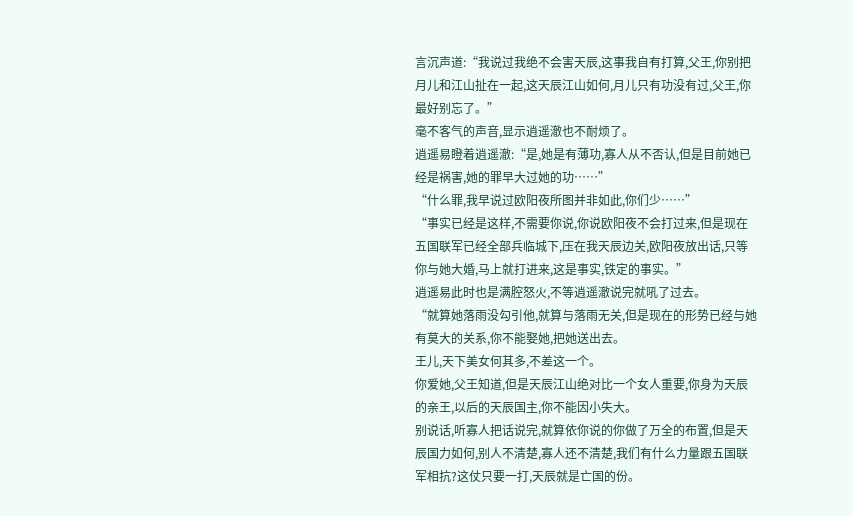言沉声道:“我说过我绝不会害天辰,这事我自有打算,父王,你别把月儿和江山扯在一起,这天辰江山如何,月儿只有功没有过,父王,你最好别忘了。”
毫不客气的声音,显示逍遥澈也不耐烦了。
逍遥易瞪着逍遥澈:“是,她是有薄功,寡人从不否认,但是目前她已经是祸害,她的罪早大过她的功……”
“什么罪,我早说过欧阳夜所图并非如此,你们少……”
“事实已经是这样,不需要你说,你说欧阳夜不会打过来,但是现在五国联军已经全部兵临城下,压在我天辰边关,欧阳夜放出话,只等你与她大婚,马上就打进来,这是事实,铁定的事实。”
逍遥易此时也是满腔怒火,不等逍遥澈说完就吼了过去。
“就算她落雨没勾引他,就算与落雨无关,但是现在的形势已经与她有莫大的关系,你不能娶她,把她送出去。
王儿,天下美女何其多,不差这一个。
你爱她,父王知道,但是天辰江山绝对比一个女人重要,你身为天辰的亲王,以后的天辰国主,你不能因小失大。
别说话,听寡人把话说完,就算依你说的你做了万全的布置,但是天辰国力如何,别人不清楚,寡人还不清楚,我们有什么力量跟五国联军相抗?这仗只要一打,天辰就是亡国的份。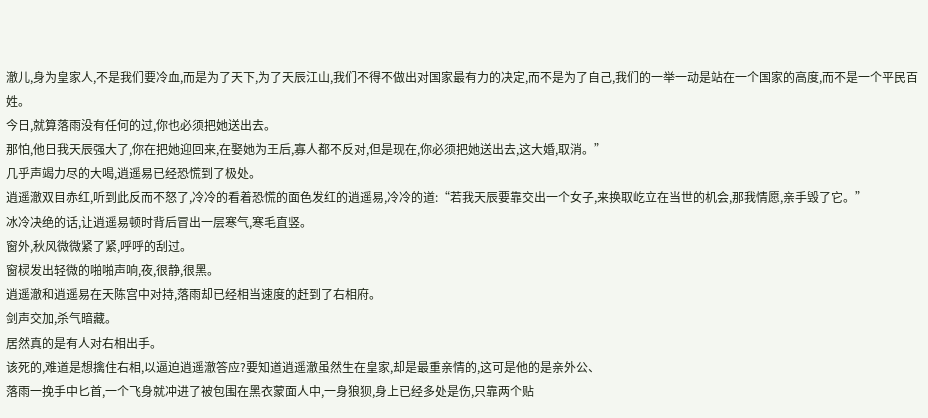澈儿,身为皇家人,不是我们要冷血,而是为了天下,为了天辰江山,我们不得不做出对国家最有力的决定,而不是为了自己,我们的一举一动是站在一个国家的高度,而不是一个平民百姓。
今日,就算落雨没有任何的过,你也必须把她送出去。
那怕,他日我天辰强大了,你在把她迎回来,在娶她为王后,寡人都不反对,但是现在,你必须把她送出去,这大婚,取消。”
几乎声竭力尽的大喝,逍遥易已经恐慌到了极处。
逍遥澈双目赤红,听到此反而不怒了,冷冷的看着恐慌的面色发红的逍遥易,冷冷的道:“若我天辰要靠交出一个女子,来换取屹立在当世的机会,那我情愿,亲手毁了它。”
冰冷决绝的话,让逍遥易顿时背后冒出一层寒气,寒毛直竖。
窗外,秋风微微紧了紧,呼呼的刮过。
窗棂发出轻微的啪啪声响,夜,很静,很黑。
逍遥澈和逍遥易在天陈宫中对持,落雨却已经相当速度的赶到了右相府。
剑声交加,杀气暗藏。
居然真的是有人对右相出手。
该死的,难道是想擒住右相,以逼迫逍遥澈答应?要知道逍遥澈虽然生在皇家,却是最重亲情的,这可是他的是亲外公、
落雨一挽手中匕首,一个飞身就冲进了被包围在黑衣蒙面人中,一身狼狈,身上已经多处是伤,只靠两个贴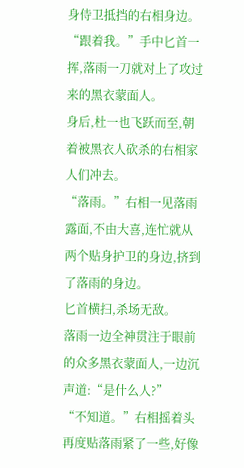身侍卫抵挡的右相身边。
“跟着我。”手中匕首一挥,落雨一刀就对上了攻过来的黑衣蒙面人。
身后,杜一也飞跃而至,朝着被黑衣人砍杀的右相家人们冲去。
“落雨。”右相一见落雨露面,不由大喜,连忙就从两个贴身护卫的身边,挤到了落雨的身边。
匕首横扫,杀场无敌。
落雨一边全神贯注于眼前的众多黑衣蒙面人,一边沉声道:“是什么人?”
“不知道。”右相摇着头再度贴落雨紧了一些,好像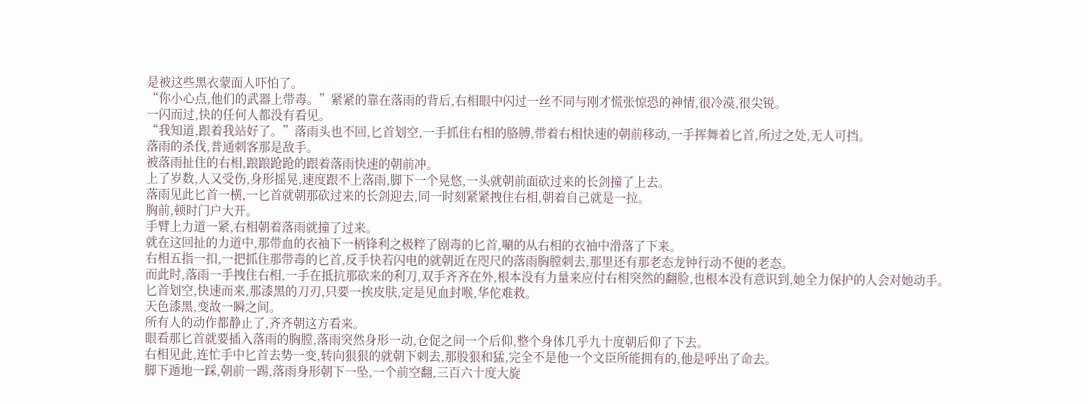是被这些黑衣蒙面人吓怕了。
“你小心点,他们的武器上带毒。”紧紧的靠在落雨的背后,右相眼中闪过一丝不同与刚才慌张惊恐的神情,很冷漠,很尖锐。
一闪而过,快的任何人都没有看见。
“我知道,跟着我站好了。”落雨头也不回,匕首划空,一手抓住右相的胳膊,带着右相快速的朝前移动,一手挥舞着匕首,所过之处,无人可挡。
落雨的杀伐,普通刺客那是敌手。
被落雨扯住的右相,踉踉跄跄的跟着落雨快速的朝前冲。
上了岁数,人又受伤,身形摇晃,速度跟不上落雨,脚下一个晃悠,一头就朝前面砍过来的长剑撞了上去。
落雨见此匕首一横,一匕首就朝那砍过来的长剑迎去,同一时刻紧紧拽住右相,朝着自己就是一拉。
胸前,顿时门户大开。
手臂上力道一紧,右相朝着落雨就撞了过来。
就在这回扯的力道中,那带血的衣袖下一柄锋利之极粹了剧毒的匕首,唰的从右相的衣袖中滑落了下来。
右相五指一扣,一把抓住那带毒的匕首,反手快若闪电的就朝近在咫尺的落雨胸膛刺去,那里还有那老态龙钟行动不便的老态。
而此时,落雨一手拽住右相,一手在抵抗那砍来的利刀,双手齐齐在外,根本没有力量来应付右相突然的翻脸,也根本没有意识到,她全力保护的人会对她动手。
匕首划空,快速而来,那漆黑的刀刃,只要一挨皮肤,定是见血封喉,华佗难救。
天色漆黑,变故一瞬之间。
所有人的动作都静止了,齐齐朝这方看来。
眼看那匕首就要插入落雨的胸膛,落雨突然身形一动,仓促之间一个后仰,整个身体几乎九十度朝后仰了下去。
右相见此,连忙手中匕首去势一变,转向狠狠的就朝下刺去,那股狠和猛,完全不是他一个文臣所能拥有的,他是呼出了命去。
脚下遁地一踩,朝前一踢,落雨身形朝下一坠,一个前空翻,三百六十度大旋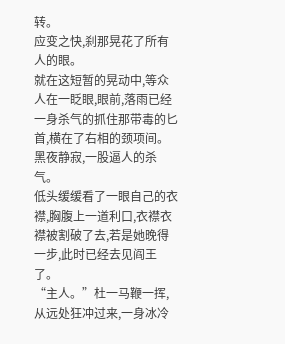转。
应变之快,刹那晃花了所有人的眼。
就在这短暂的晃动中,等众人在一眨眼,眼前,落雨已经一身杀气的抓住那带毒的匕首,横在了右相的颈项间。
黑夜静寂,一股逼人的杀气。
低头缓缓看了一眼自己的衣襟,胸腹上一道利口,衣襟衣襟被割破了去,若是她晚得一步,此时已经去见阎王了。
“主人。”杜一马鞭一挥,从远处狂冲过来,一身冰冷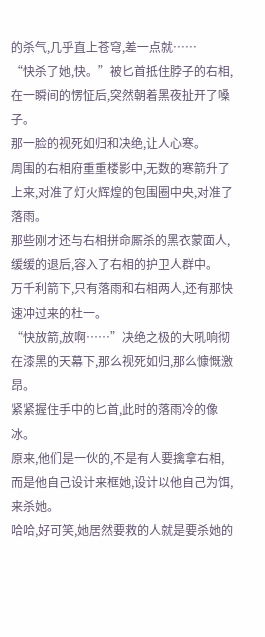的杀气,几乎直上苍穹,差一点就……
“快杀了她,快。”被匕首抵住脖子的右相,在一瞬间的愣怔后,突然朝着黑夜扯开了嗓子。
那一脸的视死如归和决绝,让人心寒。
周围的右相府重重楼影中,无数的寒箭升了上来,对准了灯火辉煌的包围圈中央,对准了落雨。
那些刚才还与右相拼命厮杀的黑衣蒙面人,缓缓的退后,容入了右相的护卫人群中。
万千利箭下,只有落雨和右相两人,还有那快速冲过来的杜一。
“快放箭,放啊……”决绝之极的大吼响彻在漆黑的天幕下,那么视死如归,那么慷慨激昂。
紧紧握住手中的匕首,此时的落雨冷的像冰。
原来,他们是一伙的,不是有人要擒拿右相,而是他自己设计来框她,设计以他自己为饵,来杀她。
哈哈,好可笑,她居然要救的人就是要杀她的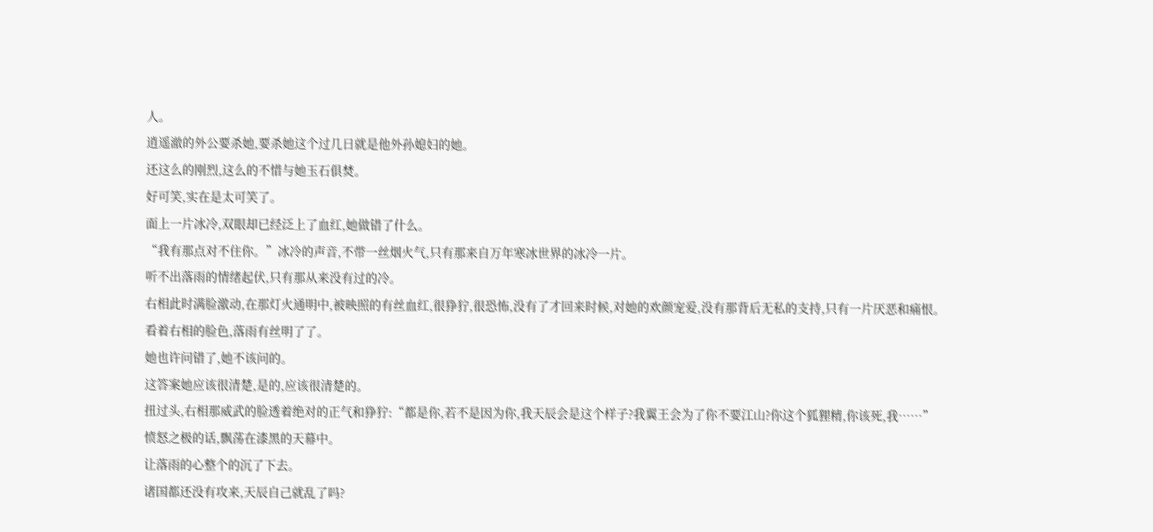人。
逍遥澈的外公要杀她,要杀她这个过几日就是他外孙媳妇的她。
还这么的刚烈,这么的不惜与她玉石俱焚。
好可笑,实在是太可笑了。
面上一片冰冷,双眼却已经泛上了血红,她做错了什么。
“我有那点对不住你。”冰冷的声音,不带一丝烟火气,只有那来自万年寒冰世界的冰冷一片。
听不出落雨的情绪起伏,只有那从来没有过的冷。
右相此时满脸激动,在那灯火通明中,被映照的有丝血红,很狰狞,很恐怖,没有了才回来时候,对她的欢颜宠爱,没有那背后无私的支持,只有一片厌恶和痛恨。
看着右相的脸色,落雨有丝明了了。
她也许问错了,她不该问的。
这答案她应该很清楚,是的,应该很清楚的。
扭过头,右相那威武的脸透着绝对的正气和狰狞:“都是你,若不是因为你,我天辰会是这个样子?我翼王会为了你不要江山?你这个狐狸精,你该死,我……”
愤怒之极的话,飘荡在漆黑的天幕中。
让落雨的心整个的沉了下去。
诸国都还没有攻来,天辰自己就乱了吗?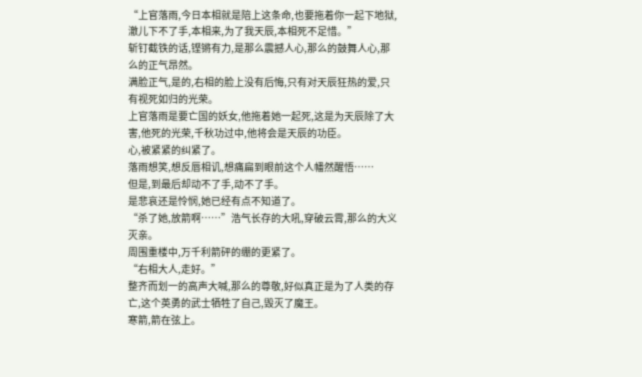“上官落雨,今日本相就是陪上这条命,也要拖着你一起下地狱,澈儿下不了手,本相来,为了我天辰,本相死不足惜。”
斩钉截铁的话,铿锵有力,是那么震撼人心,那么的鼓舞人心,那么的正气昂然。
满脸正气,是的,右相的脸上没有后悔,只有对天辰狂热的爱,只有视死如归的光荣。
上官落雨是要亡国的妖女,他拖着她一起死,这是为天辰除了大害,他死的光荣,千秋功过中,他将会是天辰的功臣。
心,被紧紧的纠紧了。
落雨想笑,想反唇相讥,想痛扁到眼前这个人幡然醒悟……
但是,到最后却动不了手,动不了手。
是悲哀还是怜悯,她已经有点不知道了。
“杀了她,放箭啊……”浩气长存的大吼,穿破云霄,那么的大义灭亲。
周围重楼中,万千利箭砰的绷的更紧了。
“右相大人,走好。”
整齐而划一的高声大喊,那么的尊敬,好似真正是为了人类的存亡,这个英勇的武士牺牲了自己,毁灭了魔王。
寒箭,箭在弦上。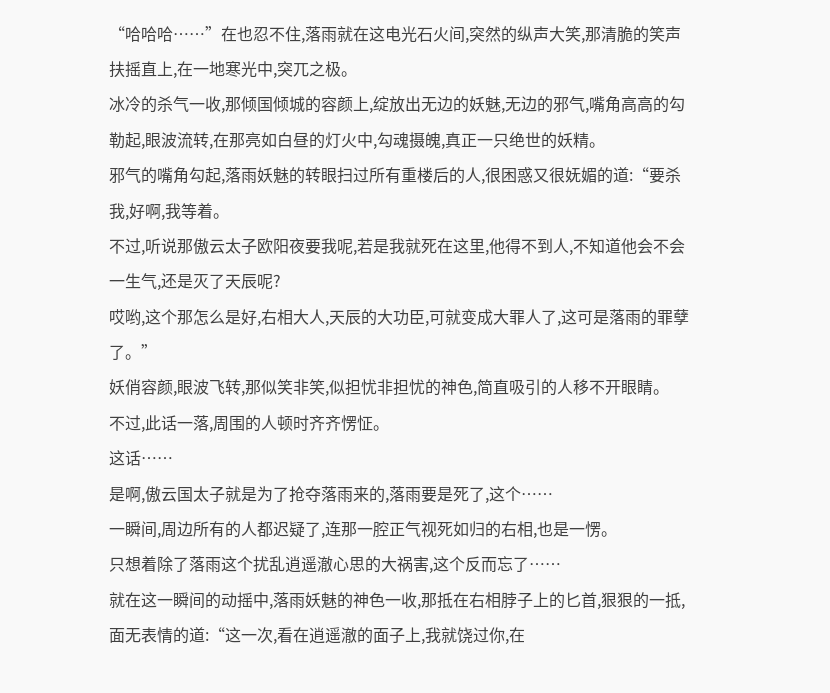“哈哈哈……”在也忍不住,落雨就在这电光石火间,突然的纵声大笑,那清脆的笑声扶摇直上,在一地寒光中,突兀之极。
冰冷的杀气一收,那倾国倾城的容颜上,绽放出无边的妖魅,无边的邪气,嘴角高高的勾勒起,眼波流转,在那亮如白昼的灯火中,勾魂摄魄,真正一只绝世的妖精。
邪气的嘴角勾起,落雨妖魅的转眼扫过所有重楼后的人,很困惑又很妩媚的道:“要杀我,好啊,我等着。
不过,听说那傲云太子欧阳夜要我呢,若是我就死在这里,他得不到人,不知道他会不会一生气,还是灭了天辰呢?
哎哟,这个那怎么是好,右相大人,天辰的大功臣,可就变成大罪人了,这可是落雨的罪孽了。”
妖俏容颜,眼波飞转,那似笑非笑,似担忧非担忧的神色,简直吸引的人移不开眼睛。
不过,此话一落,周围的人顿时齐齐愣怔。
这话……
是啊,傲云国太子就是为了抢夺落雨来的,落雨要是死了,这个……
一瞬间,周边所有的人都迟疑了,连那一腔正气视死如归的右相,也是一愣。
只想着除了落雨这个扰乱逍遥澈心思的大祸害,这个反而忘了……
就在这一瞬间的动摇中,落雨妖魅的神色一收,那抵在右相脖子上的匕首,狠狠的一抵,面无表情的道:“这一次,看在逍遥澈的面子上,我就饶过你,在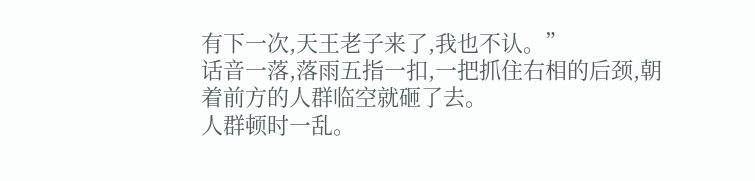有下一次,天王老子来了,我也不认。”
话音一落,落雨五指一扣,一把抓住右相的后颈,朝着前方的人群临空就砸了去。
人群顿时一乱。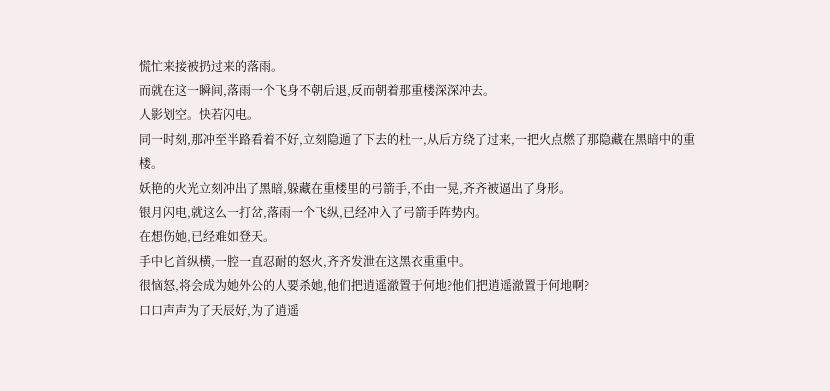慌忙来接被扔过来的落雨。
而就在这一瞬间,落雨一个飞身不朝后退,反而朝着那重楼深深冲去。
人影划空。快若闪电。
同一时刻,那冲至半路看着不好,立刻隐遁了下去的杜一,从后方绕了过来,一把火点燃了那隐藏在黑暗中的重楼。
妖艳的火光立刻冲出了黑暗,躲藏在重楼里的弓箭手,不由一晃,齐齐被逼出了身形。
银月闪电,就这么一打岔,落雨一个飞纵,已经冲入了弓箭手阵势内。
在想伤她,已经难如登天。
手中匕首纵横,一腔一直忍耐的怒火,齐齐发泄在这黑衣重重中。
很恼怒,将会成为她外公的人要杀她,他们把逍遥澈置于何地?他们把逍遥澈置于何地啊?
口口声声为了天辰好,为了逍遥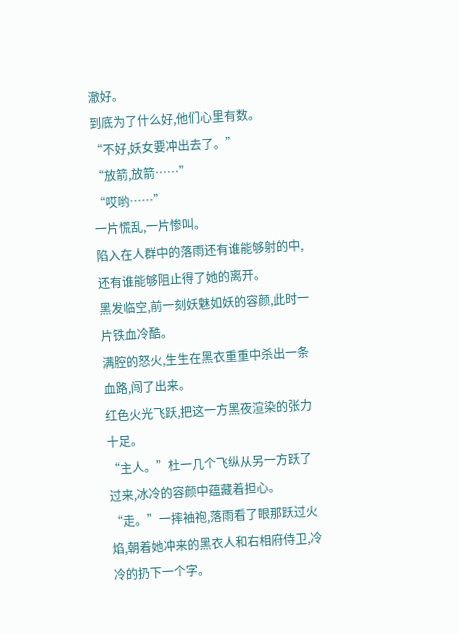澈好。
到底为了什么好,他们心里有数。
“不好,妖女要冲出去了。”
“放箭,放箭……”
“哎哟……”
一片慌乱,一片惨叫。
陷入在人群中的落雨还有谁能够射的中,还有谁能够阻止得了她的离开。
黑发临空,前一刻妖魅如妖的容颜,此时一片铁血冷酷。
满腔的怒火,生生在黑衣重重中杀出一条血路,闯了出来。
红色火光飞跃,把这一方黑夜渲染的张力十足。
“主人。”杜一几个飞纵从另一方跃了过来,冰冷的容颜中蕴藏着担心。
“走。”一摔袖袍,落雨看了眼那跃过火焰,朝着她冲来的黑衣人和右相府侍卫,冷冷的扔下一个字。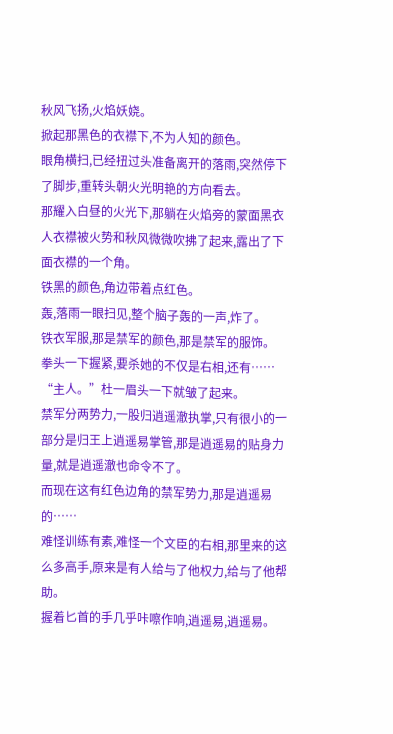秋风飞扬,火焰妖娆。
掀起那黑色的衣襟下,不为人知的颜色。
眼角横扫,已经扭过头准备离开的落雨,突然停下了脚步,重转头朝火光明艳的方向看去。
那耀入白昼的火光下,那躺在火焰旁的蒙面黑衣人衣襟被火势和秋风微微吹拂了起来,露出了下面衣襟的一个角。
铁黑的颜色,角边带着点红色。
轰,落雨一眼扫见,整个脑子轰的一声,炸了。
铁衣军服,那是禁军的颜色,那是禁军的服饰。
拳头一下握紧,要杀她的不仅是右相,还有……
“主人。”杜一眉头一下就皱了起来。
禁军分两势力,一股归逍遥澈执掌,只有很小的一部分是归王上逍遥易掌管,那是逍遥易的贴身力量,就是逍遥澈也命令不了。
而现在这有红色边角的禁军势力,那是逍遥易的……
难怪训练有素,难怪一个文臣的右相,那里来的这么多高手,原来是有人给与了他权力,给与了他帮助。
握着匕首的手几乎咔嚓作响,逍遥易,逍遥易。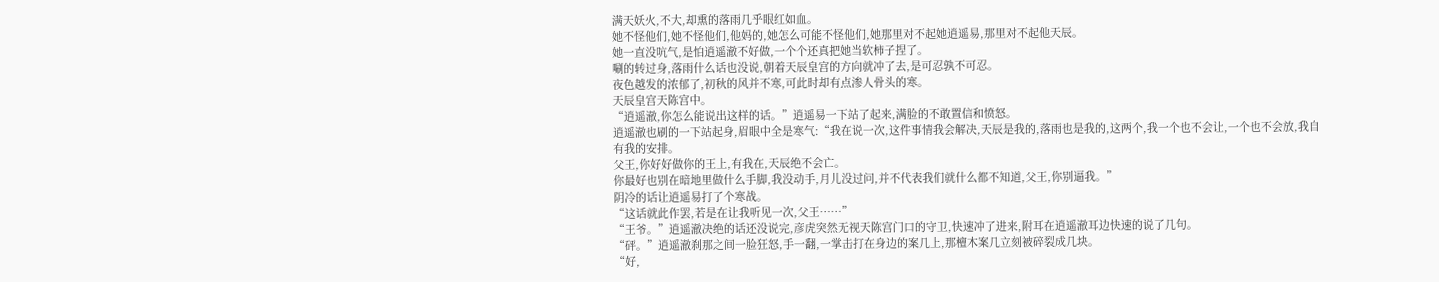满天妖火,不大,却熏的落雨几乎眼红如血。
她不怪他们,她不怪他们,他妈的,她怎么可能不怪他们,她那里对不起她逍遥易,那里对不起他天辰。
她一直没吭气,是怕逍遥澈不好做,一个个还真把她当软柿子捏了。
唰的转过身,落雨什么话也没说,朝着天辰皇宫的方向就冲了去,是可忍孰不可忍。
夜色越发的浓郁了,初秋的风并不寒,可此时却有点渗人骨头的寒。
天辰皇宫天陈宫中。
“逍遥澈,你怎么能说出这样的话。”逍遥易一下站了起来,满脸的不敢置信和愤怒。
逍遥澈也刷的一下站起身,眉眼中全是寒气:“我在说一次,这件事情我会解决,天辰是我的,落雨也是我的,这两个,我一个也不会让,一个也不会放,我自有我的安排。
父王,你好好做你的王上,有我在,天辰绝不会亡。
你最好也别在暗地里做什么手脚,我没动手,月儿没过问,并不代表我们就什么都不知道,父王,你别逼我。”
阴冷的话让逍遥易打了个寒战。
“这话就此作罢,若是在让我听见一次,父王……”
“王爷。”逍遥澈决绝的话还没说完,彦虎突然无视天陈宫门口的守卫,快速冲了进来,附耳在逍遥澈耳边快速的说了几句。
“砰。”逍遥澈刹那之间一脸狂怒,手一翻,一掌击打在身边的案几上,那檀木案几立刻被碎裂成几块。
“好,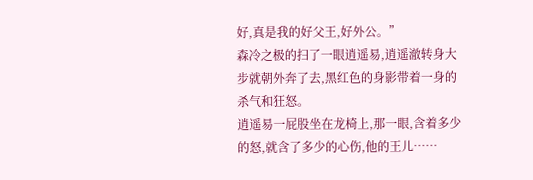好,真是我的好父王,好外公。”
森冷之极的扫了一眼逍遥易,逍遥澈转身大步就朝外奔了去,黑红色的身影带着一身的杀气和狂怒。
逍遥易一屁股坐在龙椅上,那一眼,含着多少的怒,就含了多少的心伤,他的王儿……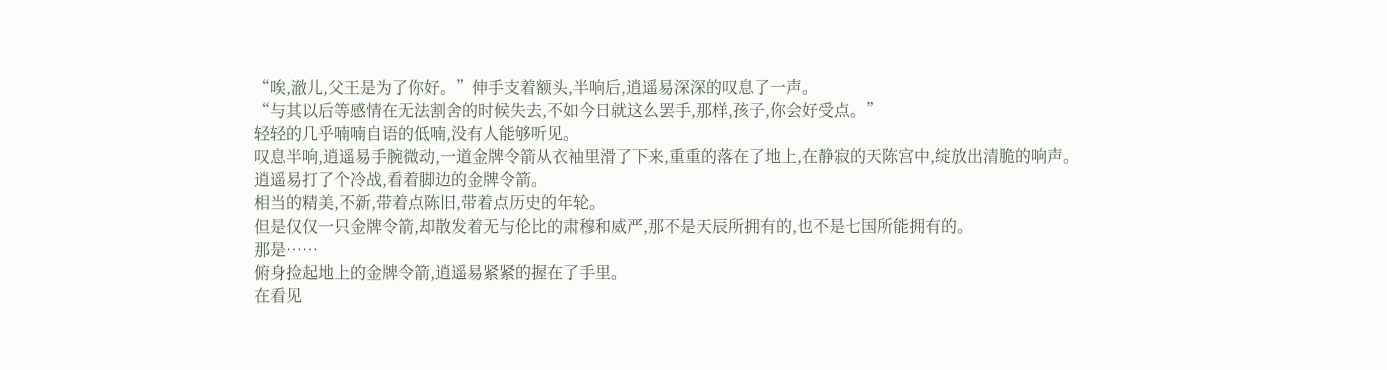“唉,澈儿,父王是为了你好。”伸手支着额头,半响后,逍遥易深深的叹息了一声。
“与其以后等感情在无法割舍的时候失去,不如今日就这么罢手,那样,孩子,你会好受点。”
轻轻的几乎喃喃自语的低喃,没有人能够听见。
叹息半响,逍遥易手腕微动,一道金牌令箭从衣袖里滑了下来,重重的落在了地上,在静寂的天陈宫中,绽放出清脆的响声。
逍遥易打了个冷战,看着脚边的金牌令箭。
相当的精美,不新,带着点陈旧,带着点历史的年轮。
但是仅仅一只金牌令箭,却散发着无与伦比的肃穆和威严,那不是天辰所拥有的,也不是七国所能拥有的。
那是……
俯身捡起地上的金牌令箭,逍遥易紧紧的握在了手里。
在看见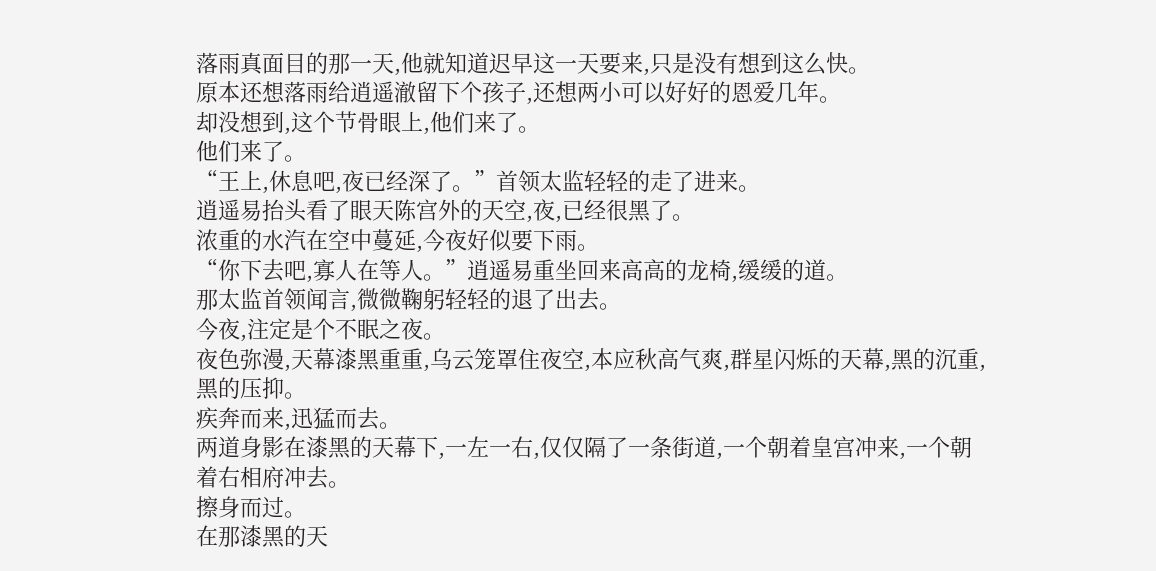落雨真面目的那一天,他就知道迟早这一天要来,只是没有想到这么快。
原本还想落雨给逍遥澈留下个孩子,还想两小可以好好的恩爱几年。
却没想到,这个节骨眼上,他们来了。
他们来了。
“王上,休息吧,夜已经深了。”首领太监轻轻的走了进来。
逍遥易抬头看了眼天陈宫外的天空,夜,已经很黑了。
浓重的水汽在空中蔓延,今夜好似要下雨。
“你下去吧,寡人在等人。”逍遥易重坐回来高高的龙椅,缓缓的道。
那太监首领闻言,微微鞠躬轻轻的退了出去。
今夜,注定是个不眠之夜。
夜色弥漫,天幕漆黑重重,乌云笼罩住夜空,本应秋高气爽,群星闪烁的天幕,黑的沉重,黑的压抑。
疾奔而来,迅猛而去。
两道身影在漆黑的天幕下,一左一右,仅仅隔了一条街道,一个朝着皇宫冲来,一个朝着右相府冲去。
擦身而过。
在那漆黑的天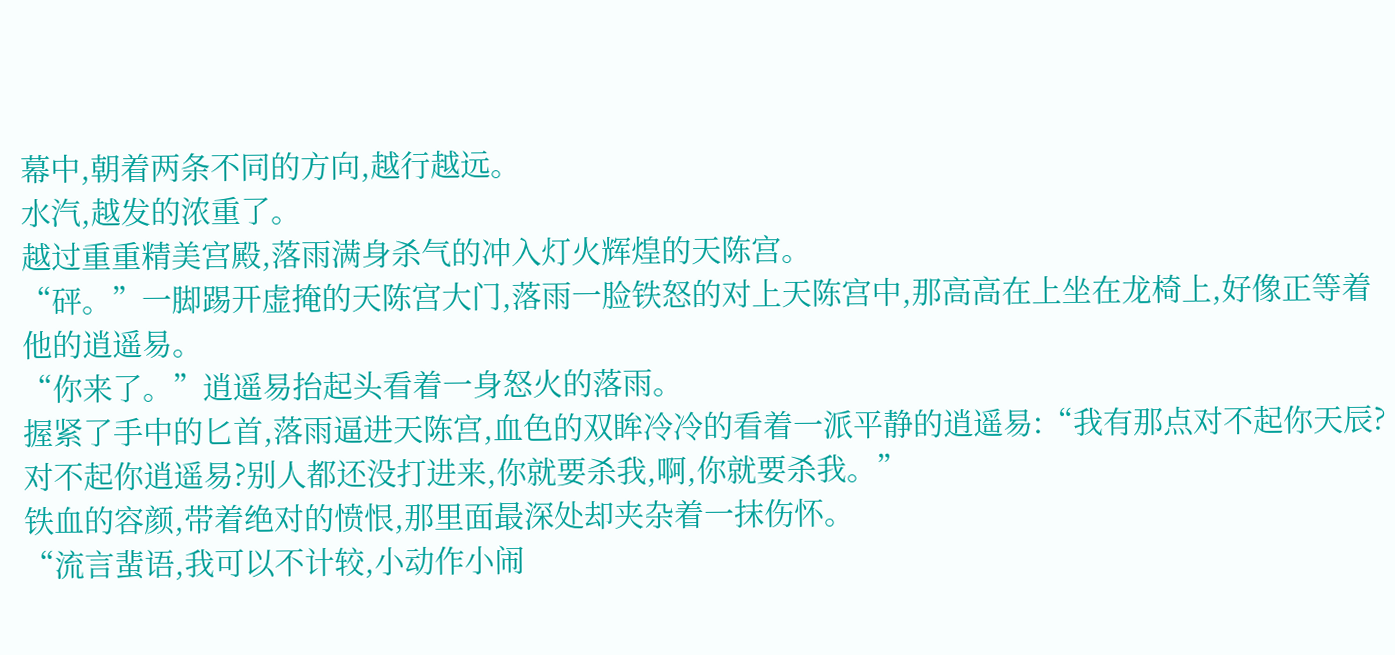幕中,朝着两条不同的方向,越行越远。
水汽,越发的浓重了。
越过重重精美宫殿,落雨满身杀气的冲入灯火辉煌的天陈宫。
“砰。”一脚踢开虚掩的天陈宫大门,落雨一脸铁怒的对上天陈宫中,那高高在上坐在龙椅上,好像正等着他的逍遥易。
“你来了。”逍遥易抬起头看着一身怒火的落雨。
握紧了手中的匕首,落雨逼进天陈宫,血色的双眸冷冷的看着一派平静的逍遥易:“我有那点对不起你天辰?对不起你逍遥易?别人都还没打进来,你就要杀我,啊,你就要杀我。”
铁血的容颜,带着绝对的愤恨,那里面最深处却夹杂着一抹伤怀。
“流言蜚语,我可以不计较,小动作小闹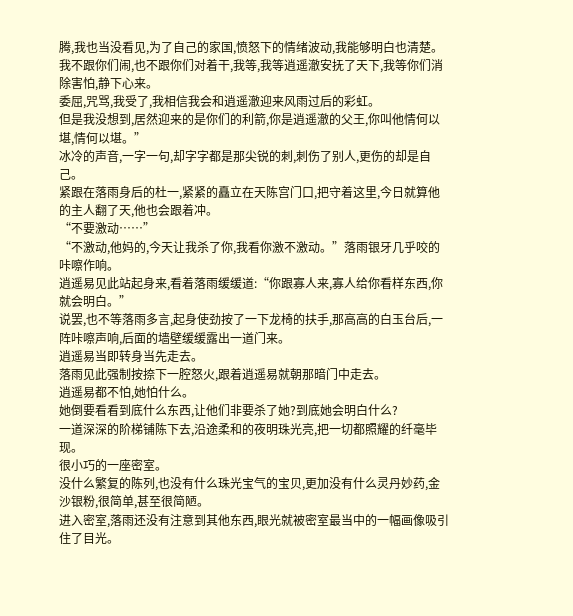腾,我也当没看见,为了自己的家国,愤怒下的情绪波动,我能够明白也清楚。
我不跟你们闹,也不跟你们对着干,我等,我等逍遥澈安抚了天下,我等你们消除害怕,静下心来。
委屈,咒骂,我受了,我相信我会和逍遥澈迎来风雨过后的彩虹。
但是我没想到,居然迎来的是你们的利箭,你是逍遥澈的父王,你叫他情何以堪,情何以堪。”
冰冷的声音,一字一句,却字字都是那尖锐的刺,刺伤了别人,更伤的却是自己。
紧跟在落雨身后的杜一,紧紧的矗立在天陈宫门口,把守着这里,今日就算他的主人翻了天,他也会跟着冲。
“不要激动……”
“不激动,他妈的,今天让我杀了你,我看你激不激动。”落雨银牙几乎咬的咔嚓作响。
逍遥易见此站起身来,看着落雨缓缓道:“你跟寡人来,寡人给你看样东西,你就会明白。”
说罢,也不等落雨多言,起身使劲按了一下龙椅的扶手,那高高的白玉台后,一阵咔嚓声响,后面的墙壁缓缓露出一道门来。
逍遥易当即转身当先走去。
落雨见此强制按捺下一腔怒火,跟着逍遥易就朝那暗门中走去。
逍遥易都不怕,她怕什么。
她倒要看看到底什么东西,让他们非要杀了她?到底她会明白什么?
一道深深的阶梯铺陈下去,沿途柔和的夜明珠光亮,把一切都照耀的纤毫毕现。
很小巧的一座密室。
没什么繁复的陈列,也没有什么珠光宝气的宝贝,更加没有什么灵丹妙药,金沙银粉,很简单,甚至很简陋。
进入密室,落雨还没有注意到其他东西,眼光就被密室最当中的一幅画像吸引住了目光。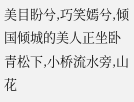美目盼兮,巧笑嫣兮,倾国倾城的美人正坐卧青松下,小桥流水旁,山花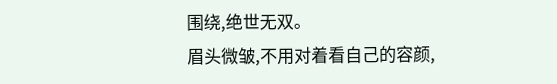围绕,绝世无双。
眉头微皱,不用对着看自己的容颜,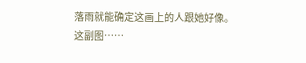落雨就能确定这画上的人跟她好像。
这副图……